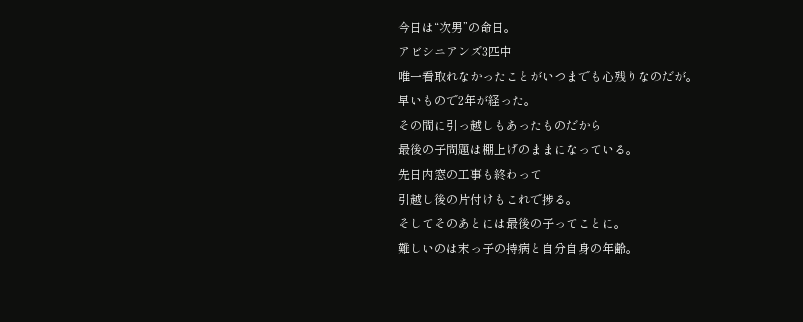今日は“次男”の命日。
アビシニアンズ3匹中
唯一看取れなかったことがいつまでも心残りなのだが。
早いもので2年が経った。
その間に引っ越しもあったものだから
最後の子問題は棚上げのままになっている。
先日内窓の工事も終わって
引越し後の片付けもこれで捗る。
そしてそのあとには最後の子ってことに。
難しいのは末っ子の持病と自分自身の年齢。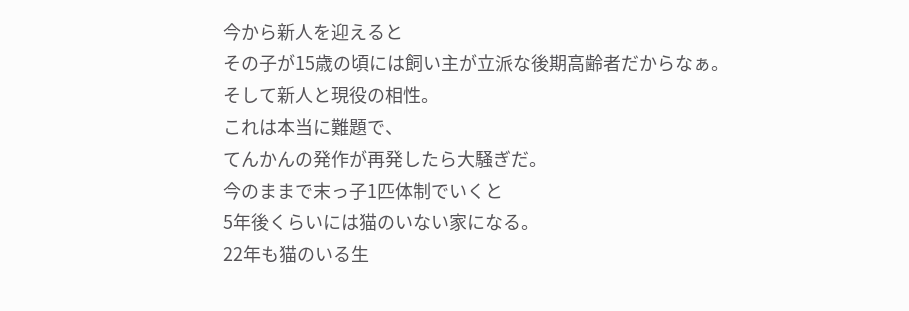今から新人を迎えると
その子が15歳の頃には飼い主が立派な後期高齢者だからなぁ。
そして新人と現役の相性。
これは本当に難題で、
てんかんの発作が再発したら大騒ぎだ。
今のままで末っ子1匹体制でいくと
5年後くらいには猫のいない家になる。
22年も猫のいる生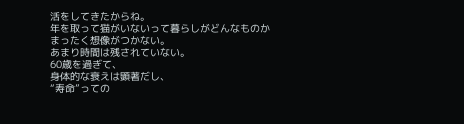活をしてきたからね。
年を取って猫がいないって暮らしがどんなものか
まったく想像がつかない。
あまり時間は残されていない。
60歳を過ぎて、
身体的な衰えは顕著だし、
“寿命”っての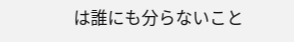は誰にも分らないこと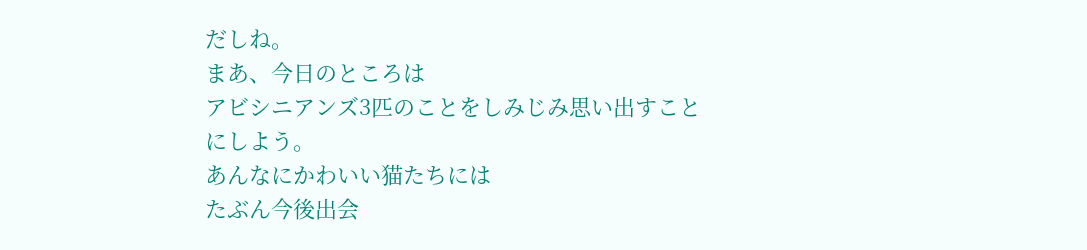だしね。
まあ、今日のところは
アビシニアンズ3匹のことをしみじみ思い出すことにしよう。
あんなにかわいい猫たちには
たぶん今後出会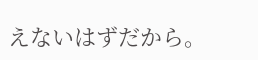えないはずだから。